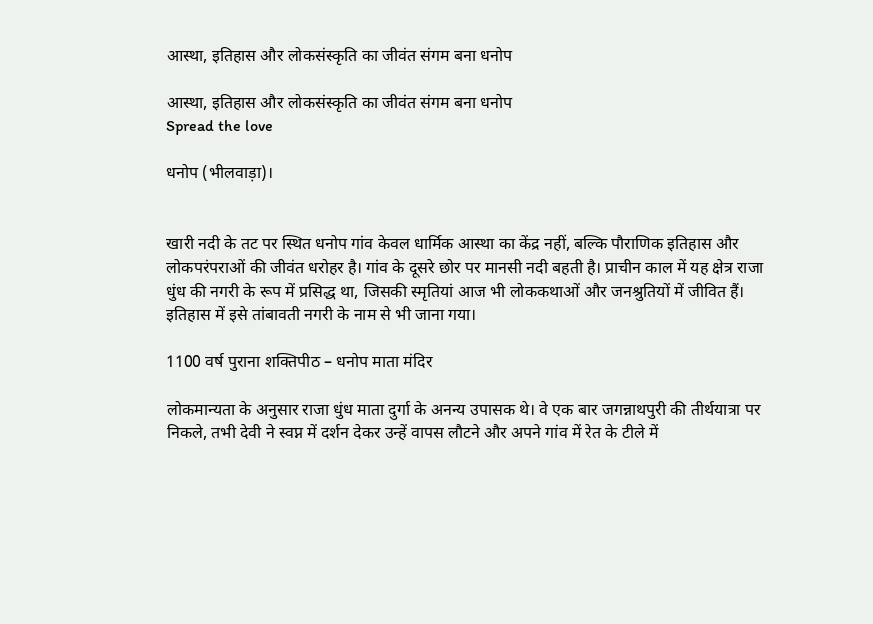आस्था, इतिहास और लोकसंस्कृति का जीवंत संगम बना धनोप

आस्था, इतिहास और लोकसंस्कृति का जीवंत संगम बना धनोप
Spread the love

धनोप (भीलवाड़ा)।


खारी नदी के तट पर स्थित धनोप गांव केवल धार्मिक आस्था का केंद्र नहीं, बल्कि पौराणिक इतिहास और लोकपरंपराओं की जीवंत धरोहर है। गांव के दूसरे छोर पर मानसी नदी बहती है। प्राचीन काल में यह क्षेत्र राजा धुंध की नगरी के रूप में प्रसिद्ध था, जिसकी स्मृतियां आज भी लोककथाओं और जनश्रुतियों में जीवित हैं। इतिहास में इसे तांबावती नगरी के नाम से भी जाना गया।

1100 वर्ष पुराना शक्तिपीठ – धनोप माता मंदिर

लोकमान्यता के अनुसार राजा धुंध माता दुर्गा के अनन्य उपासक थे। वे एक बार जगन्नाथपुरी की तीर्थयात्रा पर निकले, तभी देवी ने स्वप्न में दर्शन देकर उन्हें वापस लौटने और अपने गांव में रेत के टीले में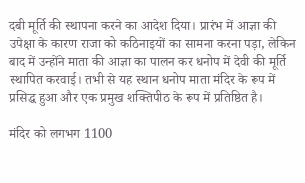दबी मूर्ति की स्थापना करने का आदेश दिया। प्रारंभ में आज्ञा की उपेक्षा के कारण राजा को कठिनाइयों का सामना करना पड़ा, लेकिन बाद में उन्होंने माता की आज्ञा का पालन कर धनोप में देवी की मूर्ति स्थापित करवाई। तभी से यह स्थान धनोप माता मंदिर के रूप में प्रसिद्ध हुआ और एक प्रमुख शक्तिपीठ के रूप में प्रतिष्ठित है।

मंदिर को लगभग 1100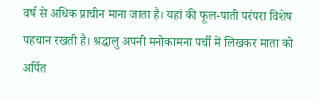वर्ष से अधिक प्राचीन माना जाता है। यहां की फूल-पाती परंपरा विशेष पहचान रखती है। श्रद्धालु अपनी मनोकामना पर्ची में लिखकर माता को अर्पित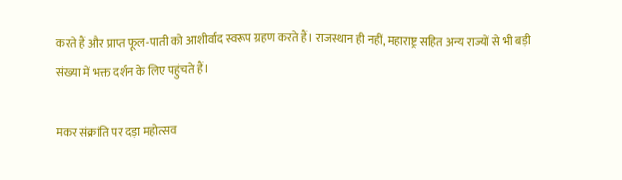करते हैं और प्राप्त फूल-पाती को आशीर्वाद स्वरूप ग्रहण करते हैं। राजस्थान ही नहीं, महाराष्ट्र सहित अन्य राज्यों से भी बड़ी संख्या में भक्त दर्शन के लिए पहुंचते हैं।

मकर संक्रांति पर दड़ा महोत्सव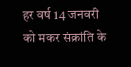हर वर्ष 14 जनवरी को मकर संक्रांति के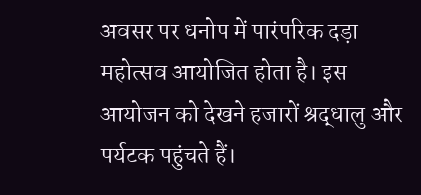अवसर पर धनोप में पारंपरिक दड़ा महोत्सव आयोजित होता है। इस आयोजन को देखने हजारों श्रद्धालु और पर्यटक पहुंचते हैं।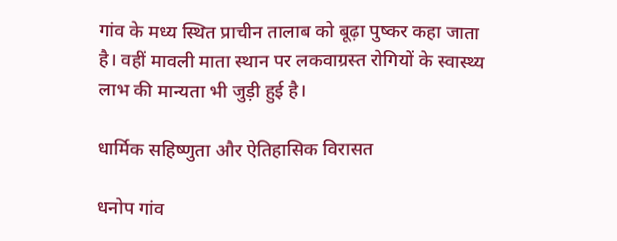गांव के मध्य स्थित प्राचीन तालाब को बूढ़ा पुष्कर कहा जाता है। वहीं मावली माता स्थान पर लकवाग्रस्त रोगियों के स्वास्थ्य लाभ की मान्यता भी जुड़ी हुई है।

धार्मिक सहिष्णुता और ऐतिहासिक विरासत

धनोप गांव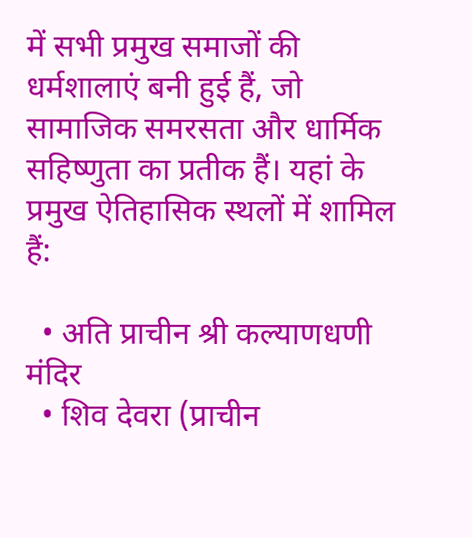में सभी प्रमुख समाजों की धर्मशालाएं बनी हुई हैं, जो सामाजिक समरसता और धार्मिक सहिष्णुता का प्रतीक हैं। यहां के प्रमुख ऐतिहासिक स्थलों में शामिल हैं:

  • अति प्राचीन श्री कल्याणधणी मंदिर
  • शिव देवरा (प्राचीन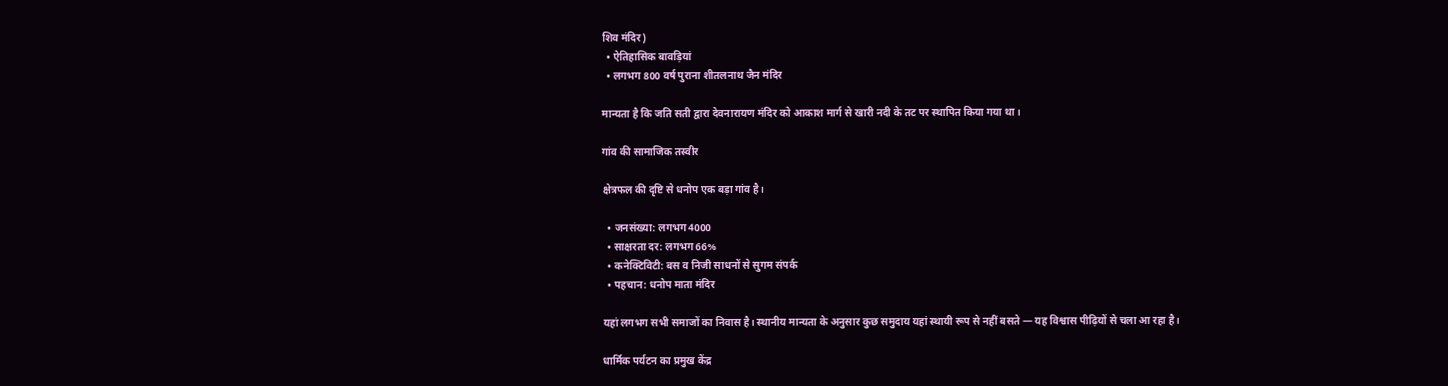शिव मंदिर)
  • ऐतिहासिक बावड़ियां
  • लगभग 800 वर्ष पुराना शीतलनाथ जैन मंदिर

मान्यता है कि जति सती द्वारा देवनारायण मंदिर को आकाश मार्ग से खारी नदी के तट पर स्थापित किया गया था।

गांव की सामाजिक तस्वीर

क्षेत्रफल की दृष्टि से धनोप एक बड़ा गांव है।

  • जनसंख्या: लगभग 4000
  • साक्षरता दर: लगभग 66%
  • कनेक्टिविटी: बस व निजी साधनों से सुगम संपर्क
  • पहचान: धनोप माता मंदिर

यहां लगभग सभी समाजों का निवास है। स्थानीय मान्यता के अनुसार कुछ समुदाय यहां स्थायी रूप से नहीं बसते — यह विश्वास पीढ़ियों से चला आ रहा है।

धार्मिक पर्यटन का प्रमुख केंद्र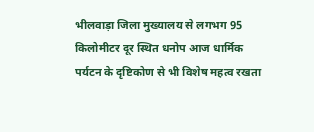भीलवाड़ा जिला मुख्यालय से लगभग 95 किलोमीटर दूर स्थित धनोप आज धार्मिक पर्यटन के दृष्टिकोण से भी विशेष महत्व रखता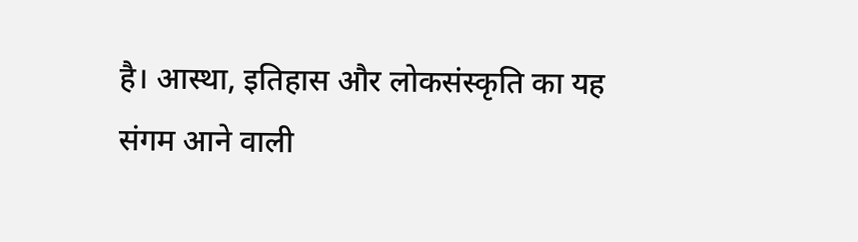है। आस्था, इतिहास और लोकसंस्कृति का यह संगम आने वाली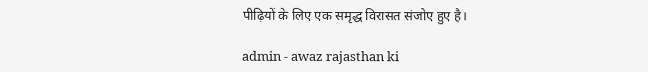पीढ़ियों के लिए एक समृद्ध विरासत संजोए हुए है।

admin - awaz rajasthan ki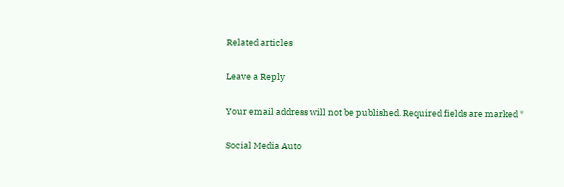Related articles

Leave a Reply

Your email address will not be published. Required fields are marked *

Social Media Auto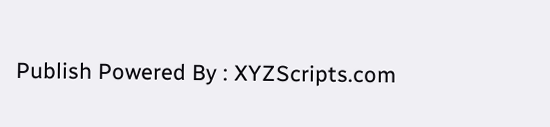Publish Powered By : XYZScripts.com